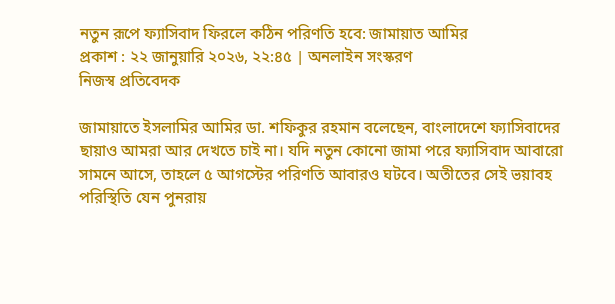নতুন রূপে ফ্যাসিবাদ ফিরলে কঠিন পরিণতি হবে: জামায়াত আমির
প্রকাশ : ২২ জানুয়ারি ২০২৬, ২২:৪৫ | অনলাইন সংস্করণ
নিজস্ব প্রতিবেদক

জামায়াতে ইসলামির আমির ডা. শফিকুর রহমান বলেছেন, বাংলাদেশে ফ্যাসিবাদের ছায়াও আমরা আর দেখতে চাই না। যদি নতুন কোনো জামা পরে ফ্যাসিবাদ আবারো সামনে আসে, তাহলে ৫ আগস্টের পরিণতি আবারও ঘটবে। অতীতের সেই ভয়াবহ পরিস্থিতি যেন পুনরায়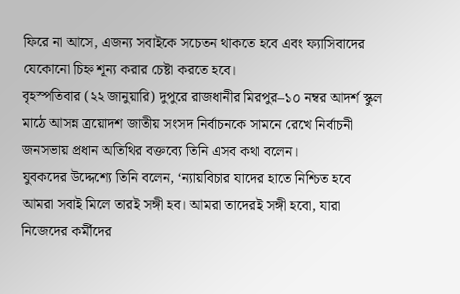ফিরে না আসে, এজন্য সবাইকে সচেতন থাকতে হবে এবং ফ্যাসিবাদের যেকোনো চিহ্ন শূন্য করার চেষ্টা করতে হবে।
বৃহস্পতিবার (২২ জানুয়ারি) দুপুরে রাজধানীর মিরপুর–১০ নম্বর আদর্শ স্কুল মাঠে আসন্ন ত্রয়োদশ জাতীয় সংসদ নির্বাচনকে সামনে রেখে নির্বাচনী জনসভায় প্রধান অতিথির বক্তব্যে তিনি এসব কথা বলেন।
যুবকদের উদ্দেশ্যে তিনি বলেন, ‘ন্যায়বিচার যাদের হাতে নিশ্চিত হবে আমরা সবাই মিলে তারই সঙ্গী হব। আমরা তাদেরই সঙ্গী হবো, যারা নিজেদের কর্মীদের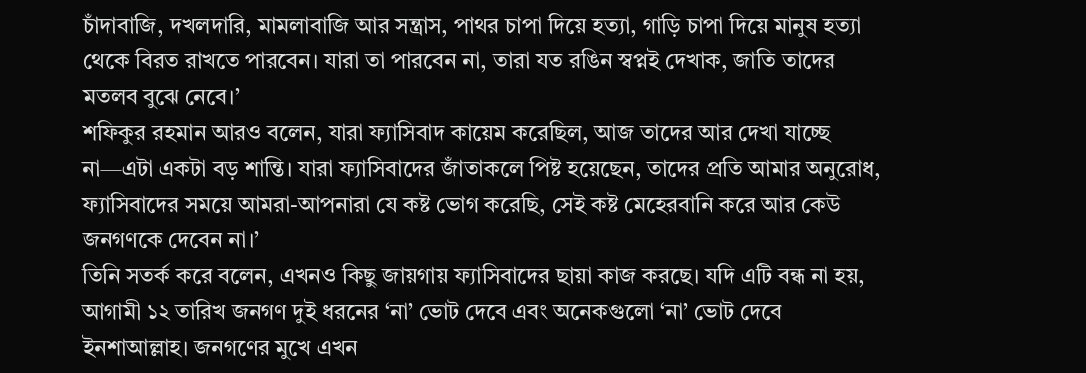চাঁদাবাজি, দখলদারি, মামলাবাজি আর সন্ত্রাস, পাথর চাপা দিয়ে হত্যা, গাড়ি চাপা দিয়ে মানুষ হত্যা থেকে বিরত রাখতে পারবেন। যারা তা পারবেন না, তারা যত রঙিন স্বপ্নই দেখাক, জাতি তাদের মতলব বুঝে নেবে।’
শফিকুর রহমান আরও বলেন, যারা ফ্যাসিবাদ কায়েম করেছিল, আজ তাদের আর দেখা যাচ্ছে না—এটা একটা বড় শান্তি। যারা ফ্যাসিবাদের জাঁতাকলে পিষ্ট হয়েছেন, তাদের প্রতি আমার অনুরোধ, ফ্যাসিবাদের সময়ে আমরা-আপনারা যে কষ্ট ভোগ করেছি, সেই কষ্ট মেহেরবানি করে আর কেউ জনগণকে দেবেন না।’
তিনি সতর্ক করে বলেন, এখনও কিছু জায়গায় ফ্যাসিবাদের ছায়া কাজ করছে। যদি এটি বন্ধ না হয়, আগামী ১২ তারিখ জনগণ দুই ধরনের ‘না’ ভোট দেবে এবং অনেকগুলো ‘না’ ভোট দেবে ইনশাআল্লাহ। জনগণের মুখে এখন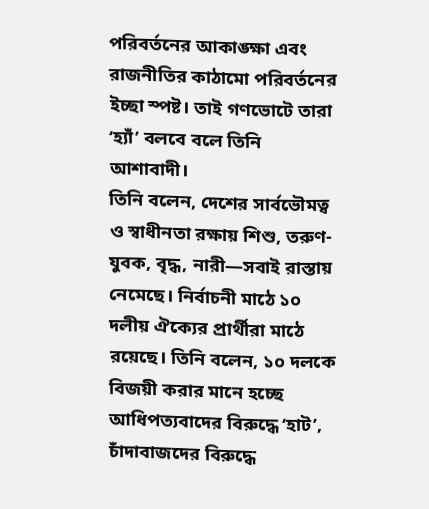পরিবর্তনের আকাঙ্ক্ষা এবং রাজনীতির কাঠামো পরিবর্তনের ইচ্ছা স্পষ্ট। তাই গণভোটে তারা ‘হ্যাঁ’ বলবে বলে তিনি আশাবাদী।
তিনি বলেন, দেশের সার্বভৌমত্ব ও স্বাধীনতা রক্ষায় শিশু, তরুণ-যুবক, বৃদ্ধ, নারী—সবাই রাস্তায় নেমেছে। নির্বাচনী মাঠে ১০ দলীয় ঐক্যের প্রার্থীরা মাঠে রয়েছে। তিনি বলেন, ১০ দলকে বিজয়ী করার মানে হচ্ছে আধিপত্যবাদের বিরুদ্ধে ‘হাট’, চাঁদাবাজদের বিরুদ্ধে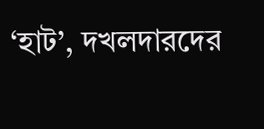‘হাট’, দখলদারদের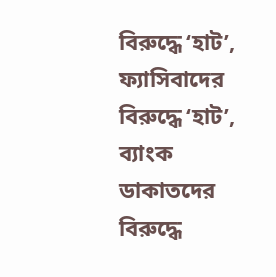বিরুদ্ধে ‘হাট’, ফ্যাসিবাদের বিরুদ্ধে ‘হাট’, ব্যাংক ডাকাতদের বিরুদ্ধে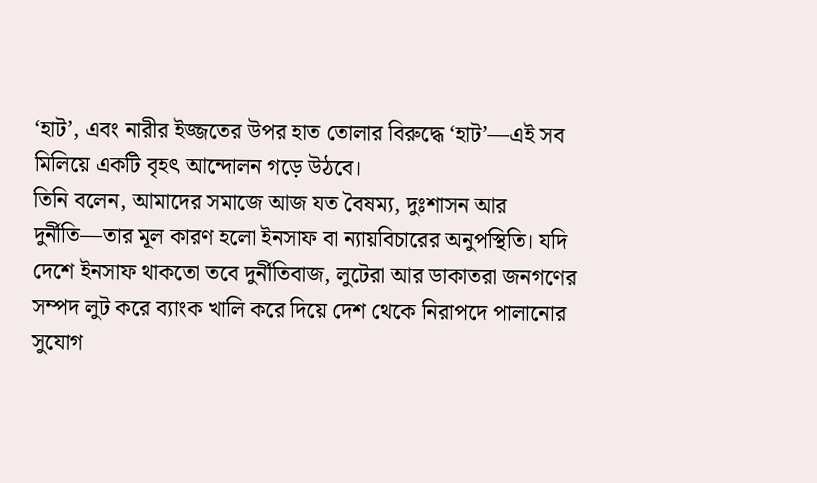‘হাট’, এবং নারীর ইজ্জতের উপর হাত তোলার বিরুদ্ধে ‘হাট’—এই সব মিলিয়ে একটি বৃহৎ আন্দোলন গড়ে উঠবে।
তিনি বলেন, আমাদের সমাজে আজ যত বৈষম্য, দুঃশাসন আর দুর্নীতি—তার মূল কারণ হলো ইনসাফ বা ন্যায়বিচারের অনুপস্থিতি। যদি দেশে ইনসাফ থাকতো তবে দুর্নীতিবাজ, লুটেরা আর ডাকাতরা জনগণের সম্পদ লুট করে ব্যাংক খালি করে দিয়ে দেশ থেকে নিরাপদে পালানোর সুযোগ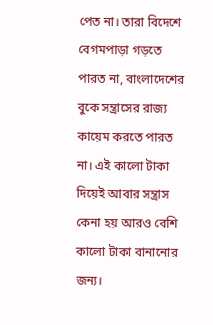পেত না। তারা বিদেশে বেগমপাড়া গড়তে পারত না, বাংলাদেশের বুকে সন্ত্রাসের রাজ্য কায়েম করতে পারত না। এই কালো টাকা দিয়েই আবার সন্ত্রাস কেনা হয় আরও বেশি কালো টাকা বানানোর জন্য।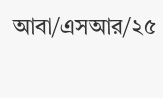আবা/এসআর/২৫